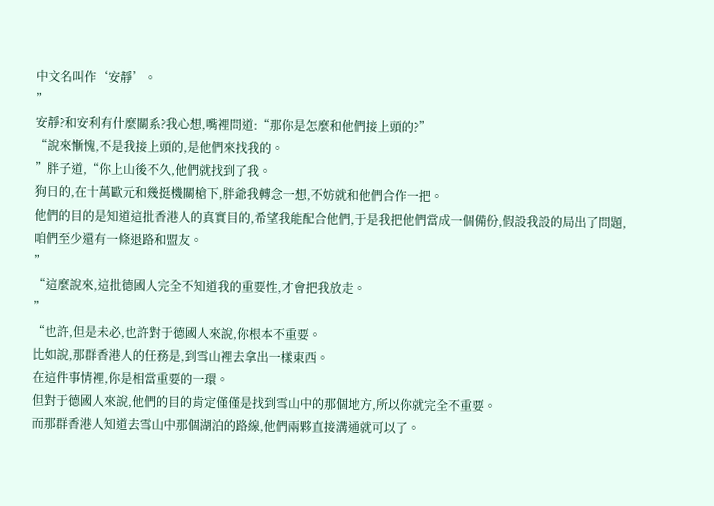中文名叫作‘安靜’。
”
安靜?和安利有什麼關系?我心想,嘴裡問道:“那你是怎麼和他們接上頭的?”
“說來慚愧,不是我接上頭的,是他們來找我的。
”胖子道,“你上山後不久,他們就找到了我。
狗日的,在十萬歐元和幾挺機關槍下,胖爺我轉念一想,不妨就和他們合作一把。
他們的目的是知道這批香港人的真實目的,希望我能配合他們,于是我把他們當成一個備份,假設我設的局出了問題,咱們至少還有一條退路和盟友。
”
“這麼說來,這批德國人完全不知道我的重要性,才會把我放走。
”
“也許,但是未必,也許對于德國人來說,你根本不重要。
比如說,那群香港人的任務是,到雪山裡去拿出一樣東西。
在這件事情裡,你是相當重要的一環。
但對于德國人來說,他們的目的肯定僅僅是找到雪山中的那個地方,所以你就完全不重要。
而那群香港人知道去雪山中那個湖泊的路線,他們兩夥直接溝通就可以了。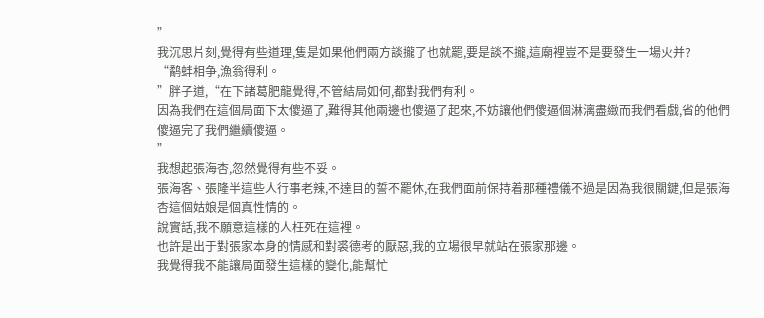”
我沉思片刻,覺得有些道理,隻是如果他們兩方談攏了也就罷,要是談不攏,這廟裡豈不是要發生一場火并?
“鹬蚌相争,漁翁得利。
”胖子道,“在下諸葛肥龍覺得,不管結局如何,都對我們有利。
因為我們在這個局面下太傻逼了,難得其他兩邊也傻逼了起來,不妨讓他們傻逼個淋漓盡緻而我們看戲,省的他們傻逼完了我們繼續傻逼。
”
我想起張海杏,忽然覺得有些不妥。
張海客、張隆半這些人行事老辣,不達目的誓不罷休,在我們面前保持着那種禮儀不過是因為我很關鍵,但是張海杏這個姑娘是個真性情的。
說實話,我不願意這樣的人枉死在這裡。
也許是出于對張家本身的情感和對裘德考的厭惡,我的立場很早就站在張家那邊。
我覺得我不能讓局面發生這樣的變化,能幫忙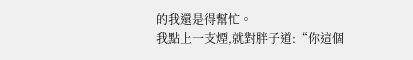的我還是得幫忙。
我點上一支煙,就對胖子道:“你這個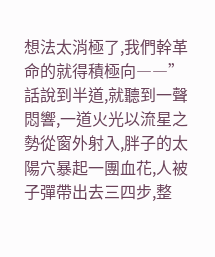想法太消極了,我們幹革命的就得積極向――”
話說到半道,就聽到一聲悶響,一道火光以流星之勢從窗外射入,胖子的太陽穴暴起一團血花,人被子彈帶出去三四步,整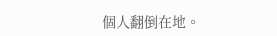個人翻倒在地。